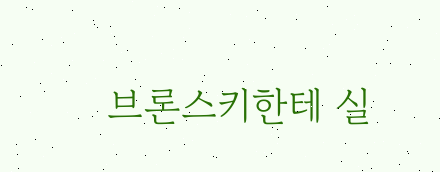브론스키한테 실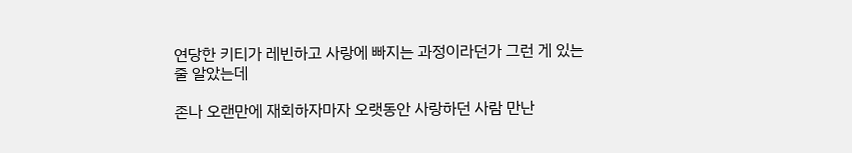연당한 키티가 레빈하고 사랑에 빠지는 과정이라던가 그런 게 있는 줄 알았는데

존나 오랜만에 재회하자마자 오랫동안 사랑하던 사람 만난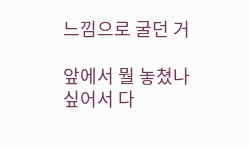느낌으로 굴던 거

앞에서 뭘 놓쳤나 싶어서 다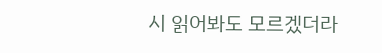시 읽어봐도 모르겠더라